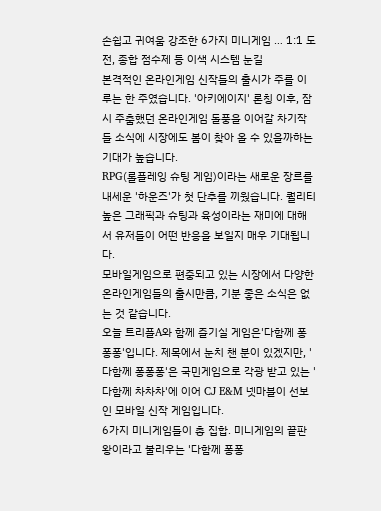손쉽고 귀여움 강조한 6가지 미니게임 … 1:1 도전, 종합 점수제 등 이색 시스템 눈길
본격적인 온라인게임 신작들의 출시가 주를 이루는 한 주였습니다. '아키에이지' 론칭 이후, 잠시 주춤했던 온라인게임 돌풍을 이어갈 차기작들 소식에 시장에도 봄이 찾아 올 수 있을까하는 기대가 높습니다.
RPG(롤플레잉 슈팅 게임)이라는 새로운 장르를 내세운 '하운즈'가 첫 단추를 끼웠습니다. 퀄리티 높은 그래픽과 슈팅과 육성이라는 재미에 대해서 유저들이 어떤 반응을 보일지 매우 기대됩니다.
모바일게임으로 편중되고 있는 시장에서 다양한 온라인게임들의 출시만큼, 기분 좋은 소식은 없는 것 같습니다.
오늘 트리플A와 함께 즐기실 게임은'다함께 퐁퐁퐁'입니다. 제목에서 눈치 챈 분이 있겠지만, '다함께 퐁퐁퐁'은 국민게임으로 각광 받고 있는 '다함께 차차차'에 이어 CJ E&M 넷마블이 선보인 모바일 신작 게임입니다.
6가지 미니게임들이 총 집합. 미니게임의 끝판왕이라고 불리우는 '다함께 퐁퐁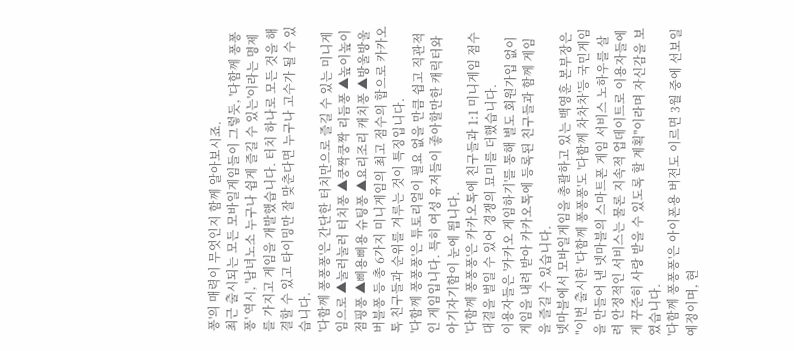퐁'의 매력이 무엇인지 함께 알아보시죠.
최근 출시되는 모든 모바일게임들이 그렇듯, '다함께 퐁퐁퐁' 역시, '남녀노소 누구나 쉽게 즐길 수 있는'이라는 명제를 가지고 게임을 개발했습니다. 터치 하나로 모든 것을 해결할 수 있고 타이밍만 잘 맞춘다면 누구나 고수가 될 수 있습니다.
'다함께 퐁퐁퐁'은 간단한 터치만으로 즐길 수 있는 미니게임으로 ▲눌러눌러 터치퐁 ▲쿵짝쿵짝 리듬퐁 ▲높이높이 점핑퐁 ▲삐용삐용 슈팅퐁 ▲요리조리 캐치퐁 ▲방울방울 버블퐁 등 총 6가지 미니게임의 최고 점수의 합으로 카카오톡 친구들과 순위를 겨루는 것이 특징입니다.
'다함께 퐁퐁퐁'은 튜토리얼이 필요 없을 만큼 쉽고 직관적인 게임입니다. 특히 여성 유저들이 좋아할만한 캐릭터와 아기자기함이 눈에 띕니다.
'다함께 퐁퐁퐁'은 카카오톡에 친구들과 1:1 미니게임 점수대결을 벌일 수 있어 경쟁의 묘미를 더했습니다.
이용자들은 '카카오 게임하기'를 통해 별도 회원가입 없이 게임을 내려 받아 카카오톡에 등록된 친구들과 함께 게임을 즐길 수 있습니다.
넷마블에서 모바일게임을 총괄하고 있는 백영훈 본부장은 "이번 출시한 '다함께 퐁퐁퐁'도 '다함께 차차차'등 국민게임을 만들어 낸 넷마블의 스마트폰 게임 서비스 노하우를 살려 안정적인 서비스는 물론 지속적 업데이트로 이용자들에게 꾸준히 사랑 받을 수 있도록 할 계획"이라며 자신감을 보였습니다.
'다함께 퐁퐁퐁'은 아이폰용 버전도 이르면 3월 중에 선보일 예정이며, 현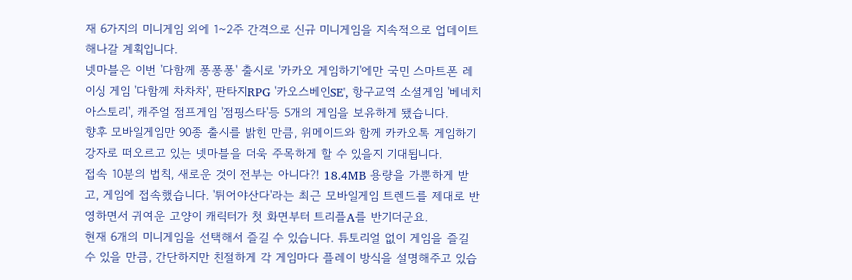재 6가지의 미니게임 외에 1~2주 간격으로 신규 미니게임을 지속적으로 업데이트 해나갈 계획입니다.
넷마블은 이번 '다함께 퐁퐁퐁' 출시로 '카카오 게임하기'에만 국민 스마트폰 레이싱 게임 '다함께 차차차', 판타지RPG '카오스베인SE', 항구교역 소셜게임 '베네치아스토리', 캐주얼 점프게임 '점핑스타'등 5개의 게임을 보유하게 됐습니다.
향후 모바일게임만 90종 출시를 밝힌 만큼, 위메이드와 함께 카카오톡 게임하기 강자로 떠오르고 있는 넷마블을 더욱 주목하게 할 수 있을지 기대됩니다.
접속 10분의 법칙, 새로운 것이 전부는 아니다?! 18.4MB 용량을 가뿐하게 받고, 게임에 접속했습니다. '튀어야산다'라는 최근 모바일게임 트렌드를 제대로 반영하면서 귀여운 고양이 캐릭터가 첫 화면부터 트리플A를 반기더군요.
현재 6개의 미니게임을 선택해서 즐길 수 있습니다. 튜토리얼 없이 게임을 즐길 수 있을 만큼, 간단하지만 친절하게 각 게임마다 플레이 방식을 설명해주고 있습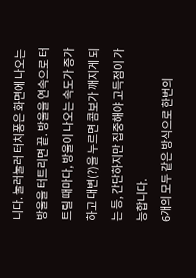니다. 눌러눌러 터치퐁은 화면에 나오는 방울을 터트리면 끝. 방울을 연속으로 터트릴 때마다, 방울이 나오는 속도가 증가하고 대변(?)을 누르면 콤보가 깨지게 되는 등, 간단하지만 집중해야 고득점이 가능합니다.
6개의 모두 같은 방식으로 한번의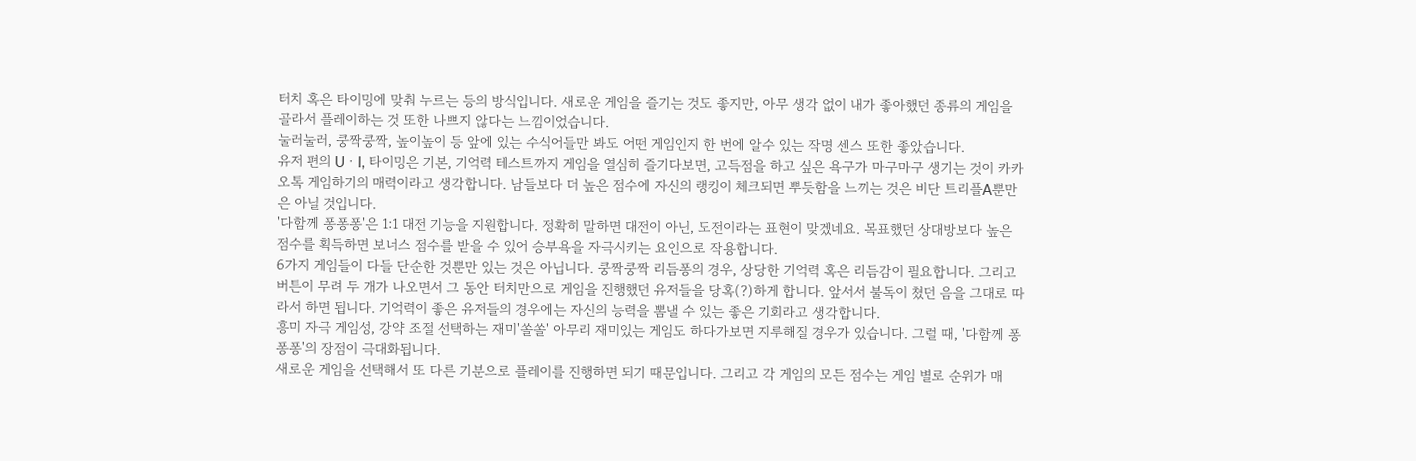터치 혹은 타이밍에 맞춰 누르는 등의 방식입니다. 새로운 게임을 즐기는 것도 좋지만, 아무 생각 없이 내가 좋아했던 종류의 게임을 골라서 플레이하는 것 또한 나쁘지 않다는 느낌이었습니다.
눌러눌러, 쿵짝쿵짝, 높이높이 등 앞에 있는 수식어들만 봐도 어떤 게임인지 한 번에 알수 있는 작명 센스 또한 좋았습니다.
유저 편의 UㆍI, 타이밍은 기본, 기억력 테스트까지 게임을 열심히 즐기다보면, 고득점을 하고 싶은 욕구가 마구마구 생기는 것이 카카오톡 게임하기의 매력이라고 생각합니다. 남들보다 더 높은 점수에 자신의 랭킹이 체크되면 뿌듯함을 느끼는 것은 비단 트리플A뿐만은 아닐 것입니다.
'다함께 퐁퐁퐁'은 1:1 대전 기능을 지원합니다. 정확히 말하면 대전이 아닌, 도전이라는 표현이 맞겠네요. 목표했던 상대방보다 높은 점수를 획득하면 보너스 점수를 받을 수 있어 승부욕을 자극시키는 요인으로 작용합니다.
6가지 게임들이 다들 단순한 것뿐만 있는 것은 아닙니다. 쿵짝쿵짝 리듬퐁의 경우, 상당한 기억력 혹은 리듬감이 필요합니다. 그리고 버튼이 무려 두 개가 나오면서 그 동안 터치만으로 게임을 진행했던 유저들을 당혹(?)하게 합니다. 앞서서 불독이 쳤던 음을 그대로 따라서 하면 됩니다. 기억력이 좋은 유저들의 경우에는 자신의 능력을 뽐낼 수 있는 좋은 기회라고 생각합니다.
흥미 자극 게임성, 강약 조절 선택하는 재미'쏠쏠' 아무리 재미있는 게임도 하다가보면 지루해질 경우가 있습니다. 그럴 때, '다함께 퐁퐁퐁'의 장점이 극대화됩니다.
새로운 게임을 선택해서 또 다른 기분으로 플레이를 진행하면 되기 때문입니다. 그리고 각 게임의 모든 점수는 게임 별로 순위가 매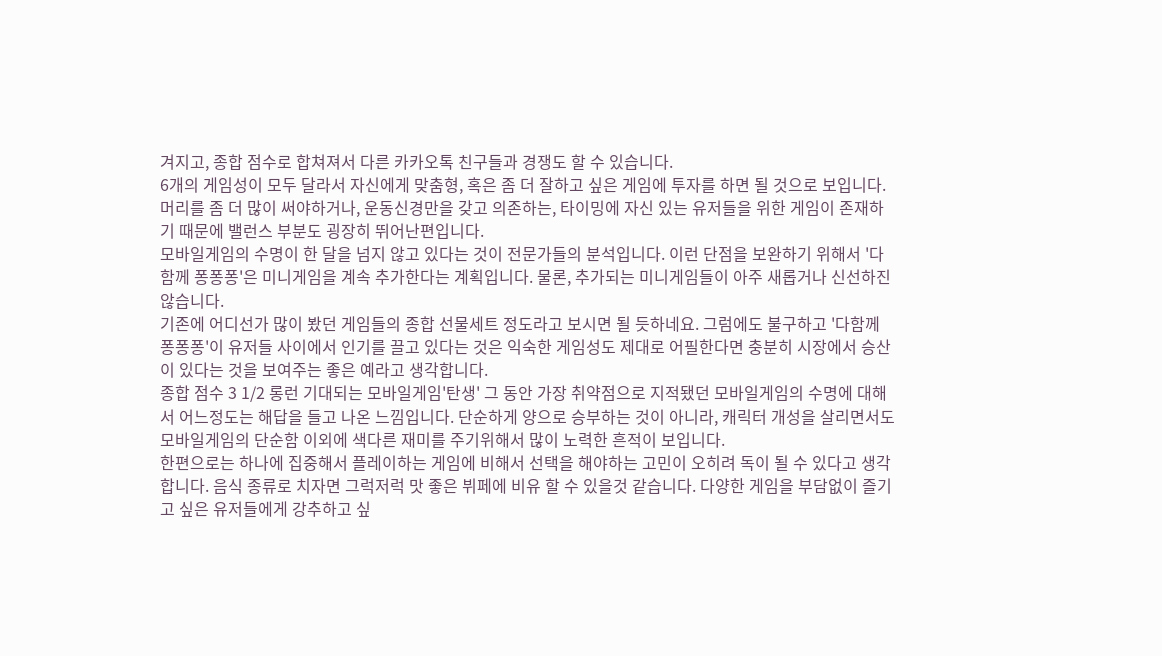겨지고, 종합 점수로 합쳐져서 다른 카카오톡 친구들과 경쟁도 할 수 있습니다.
6개의 게임성이 모두 달라서 자신에게 맞춤형, 혹은 좀 더 잘하고 싶은 게임에 투자를 하면 될 것으로 보입니다. 머리를 좀 더 많이 써야하거나, 운동신경만을 갖고 의존하는, 타이밍에 자신 있는 유저들을 위한 게임이 존재하기 때문에 밸런스 부분도 굉장히 뛰어난편입니다.
모바일게임의 수명이 한 달을 넘지 않고 있다는 것이 전문가들의 분석입니다. 이런 단점을 보완하기 위해서 '다함께 퐁퐁퐁'은 미니게임을 계속 추가한다는 계획입니다. 물론, 추가되는 미니게임들이 아주 새롭거나 신선하진 않습니다.
기존에 어디선가 많이 봤던 게임들의 종합 선물세트 정도라고 보시면 될 듯하네요. 그럼에도 불구하고 '다함께 퐁퐁퐁'이 유저들 사이에서 인기를 끌고 있다는 것은 익숙한 게임성도 제대로 어필한다면 충분히 시장에서 승산이 있다는 것을 보여주는 좋은 예라고 생각합니다.
종합 점수 3 1/2 롱런 기대되는 모바일게임'탄생' 그 동안 가장 취약점으로 지적됐던 모바일게임의 수명에 대해서 어느정도는 해답을 들고 나온 느낌입니다. 단순하게 양으로 승부하는 것이 아니라, 캐릭터 개성을 살리면서도 모바일게임의 단순함 이외에 색다른 재미를 주기위해서 많이 노력한 흔적이 보입니다.
한편으로는 하나에 집중해서 플레이하는 게임에 비해서 선택을 해야하는 고민이 오히려 독이 될 수 있다고 생각합니다. 음식 종류로 치자면 그럭저럭 맛 좋은 뷔페에 비유 할 수 있을것 같습니다. 다양한 게임을 부담없이 즐기고 싶은 유저들에게 강추하고 싶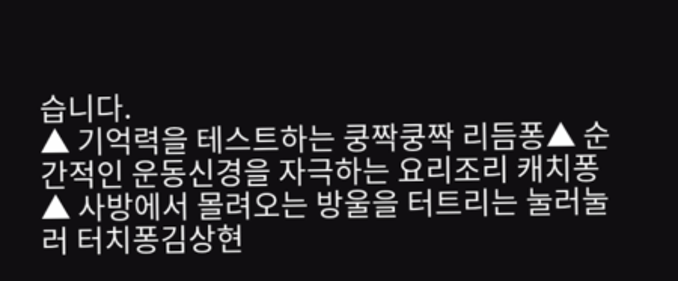습니다.
▲ 기억력을 테스트하는 쿵짝쿵짝 리듬퐁▲ 순간적인 운동신경을 자극하는 요리조리 캐치퐁▲ 사방에서 몰려오는 방울을 터트리는 눌러눌러 터치퐁김상현